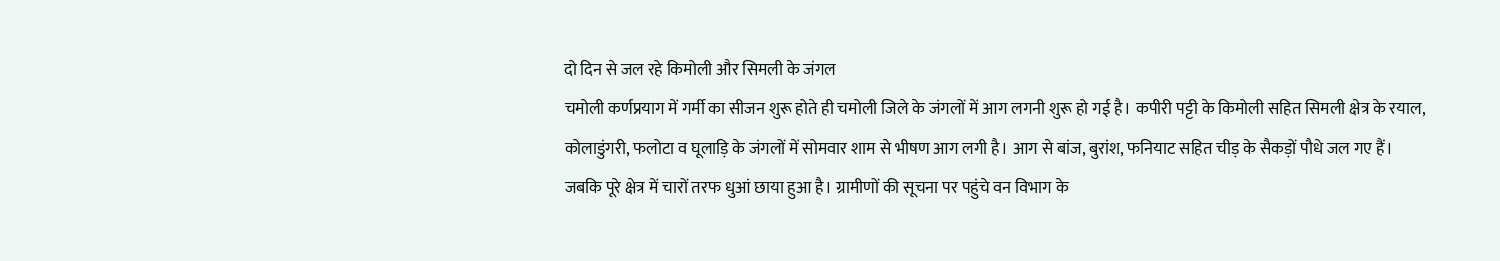दो दिन से जल रहे किमोली और सिमली के जंगल
चमोली कर्णप्रयाग में गर्मी का सीजन शुरू होते ही चमोली जिले के जंगलों में आग लगनी शुरू हो गई है। कपीरी पट्टी के किमोली सहित सिमली क्षेत्र के रयाल, कोलाडुंगरी, फलोटा व घूलाड़ि के जंगलों में सोमवार शाम से भीषण आग लगी है। आग से बांज, बुरांश, फनियाट सहित चीड़ के सैकड़ों पौधे जल गए हैं। जबकि पूरे क्षेत्र में चारों तरफ धुआं छाया हुआ है। ग्रामीणों की सूचना पर पहुंचे वन विभाग के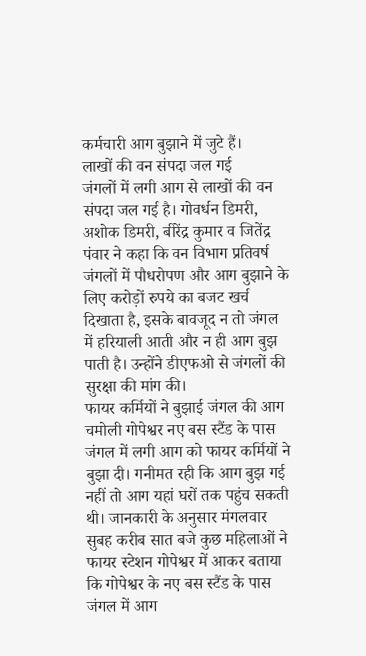कर्मचारी आग बुझाने में जुटे हैं।
लाखों की वन संपदा जल गई
जंगलों में लगी आग से लाखों की वन संपदा जल गई है। गोवर्धन डिमरी, अशोक डिमरी, बीरेंद्र कुमार व जितेंद्र पंवार ने कहा कि वन विभाग प्रतिवर्ष जंगलों में पौधरोपण और आग बुझाने के लिए करोड़ों रुपये का बजट खर्च दिखाता है, इसके बावजूद न तो जंगल में हरियाली आती और न ही आग बुझ पाती है। उन्होंने डीएफओ से जंगलों की सुरक्षा की मांग की।
फायर कर्मियों ने बुझाई जंगल की आग
चमोली गोपेश्वर नए बस स्टैंड के पास जंगल में लगी आग को फायर कर्मियों ने बुझा दी। गनीमत रही कि आग बुझ गई नहीं तो आग यहां घरों तक पहुंच सकती थी। जानकारी के अनुसार मंगलवार सुबह करीब सात बजे कुछ महिलाओं ने फायर स्टेशन गोपेश्वर में आकर बताया कि गोपेश्वर के नए बस स्टैंड के पास जंगल में आग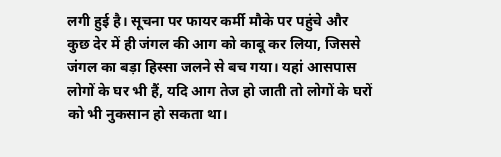लगी हुई है। सूचना पर फायर कर्मी मौके पर पहुंचे और कुछ देर में ही जंगल की आग को काबू कर लिया, जिससे जंगल का बड़ा हिस्सा जलने से बच गया। यहां आसपास लोगों के घर भी हैं, यदि आग तेज हो जाती तो लोगों के घरों को भी नुकसान हो सकता था।